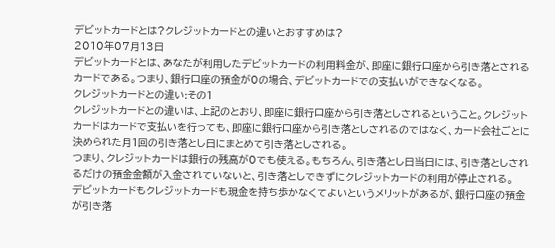デビットカードとは?クレジットカードとの違いとおすすめは?
2010年07月13日
デビットカードとは、あなたが利用したデビットカードの利用料金が、即座に銀行口座から引き落とされるカードである。つまり、銀行口座の預金が0の場合、デビットカードでの支払いができなくなる。
クレジットカードとの違い:その1
クレジットカードとの違いは、上記のとおり、即座に銀行口座から引き落としされるということ。クレジットカードはカードで支払いを行っても、即座に銀行口座から引き落としされるのではなく、カード会社ごとに決められた月1回の引き落とし日にまとめて引き落としされる。
つまり、クレジットカードは銀行の残高が0でも使える。もちろん、引き落とし日当日には、引き落としされるだけの預金金額が入金されていないと、引き落としできずにクレジットカードの利用が停止される。
デビットカードもクレジットカードも現金を持ち歩かなくてよいというメリットがあるが、銀行口座の預金が引き落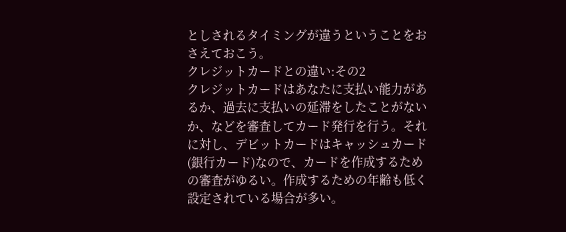としされるタイミングが違うということをおさえておこう。
クレジットカードとの違い:その2
クレジットカードはあなたに支払い能力があるか、過去に支払いの延滞をしたことがないか、などを審査してカード発行を行う。それに対し、デビットカードはキャッシュカード(銀行カード)なので、カードを作成するための審査がゆるい。作成するための年齢も低く設定されている場合が多い。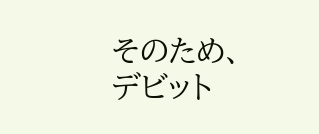そのため、デビット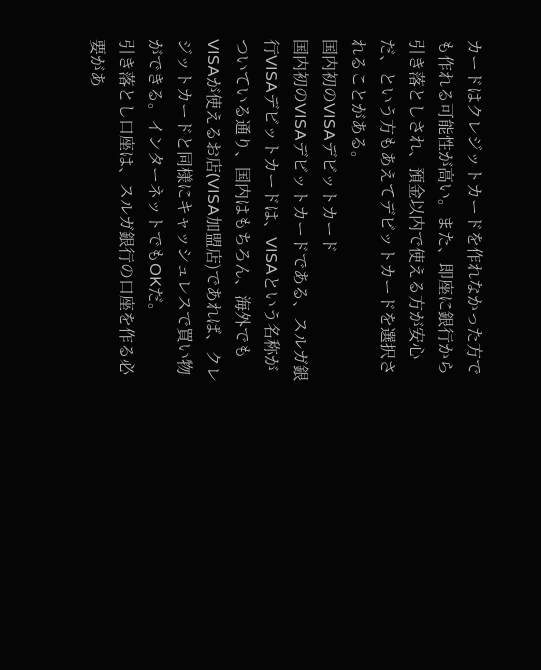カードはクレジットカードを作れなかった方でも作れる可能性が高い。また、即座に銀行から引き落としされ、預金以内で使える方が安心だ、という方もあえてデビットカードを選択されることがある。
国内初のVISAデビットカード
国内初のVISAデビットカードである、スルガ銀行VISAデビットカードは、VISAという名称がついている通り、国内はもちろん、海外でもVISAが使えるお店(VISA加盟店)であれば、クレジットカードと同様にキャッシュレスで買い物ができる。インターネットでもOKだ。
引き落とし口座は、スルガ銀行の口座を作る必要があ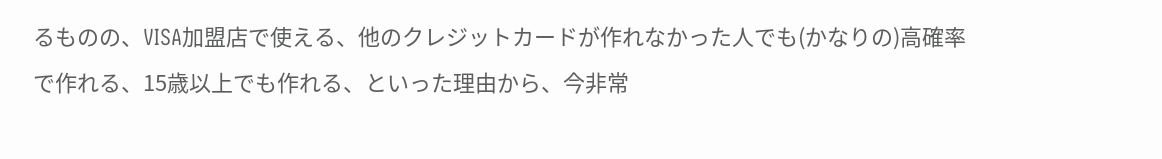るものの、VISA加盟店で使える、他のクレジットカードが作れなかった人でも(かなりの)高確率で作れる、15歳以上でも作れる、といった理由から、今非常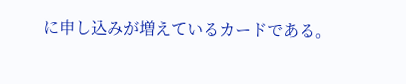に申し込みが増えているカードである。